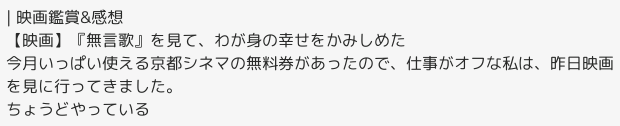| 映画鑑賞&感想
【映画】『無言歌』を見て、わが身の幸せをかみしめた
今月いっぱい使える京都シネマの無料券があったので、仕事がオフな私は、昨日映画を見に行ってきました。
ちょうどやっている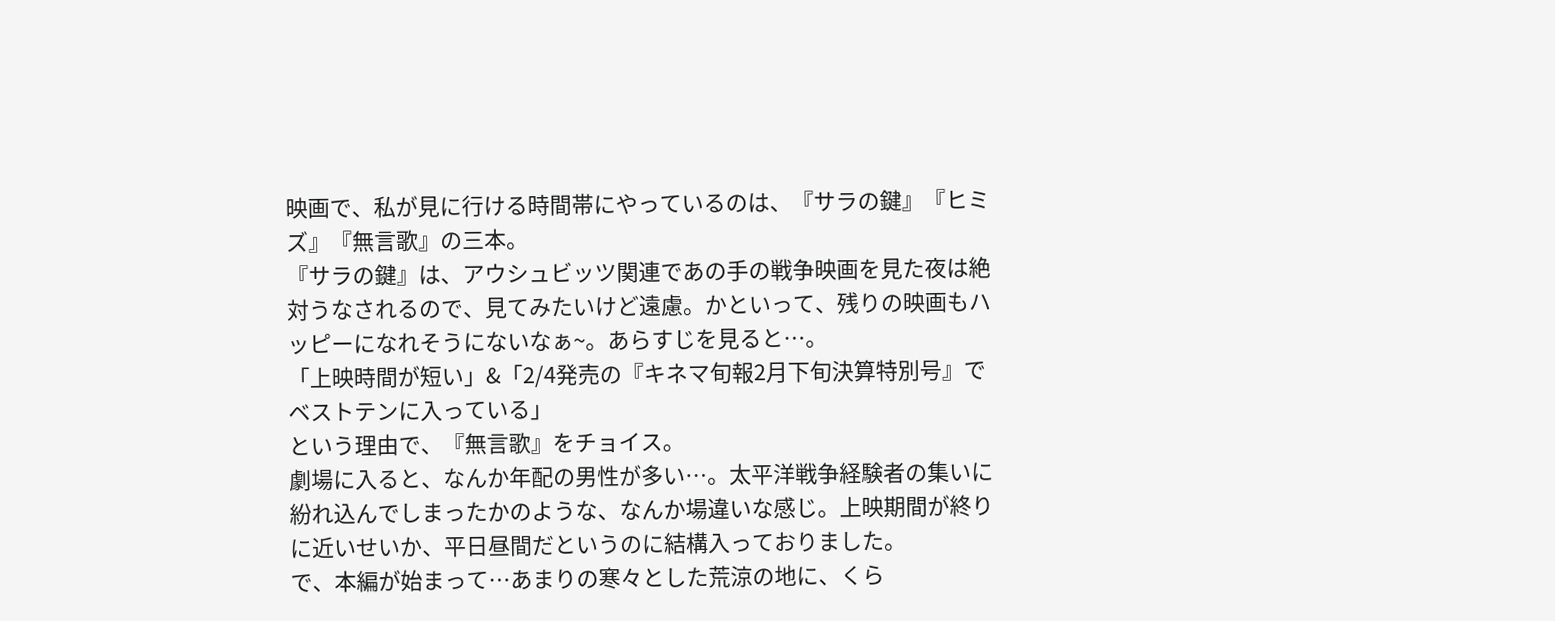映画で、私が見に行ける時間帯にやっているのは、『サラの鍵』『ヒミズ』『無言歌』の三本。
『サラの鍵』は、アウシュビッツ関連であの手の戦争映画を見た夜は絶対うなされるので、見てみたいけど遠慮。かといって、残りの映画もハッピーになれそうにないなぁ~。あらすじを見ると…。
「上映時間が短い」&「2/4発売の『キネマ旬報2月下旬決算特別号』でベストテンに入っている」
という理由で、『無言歌』をチョイス。
劇場に入ると、なんか年配の男性が多い…。太平洋戦争経験者の集いに紛れ込んでしまったかのような、なんか場違いな感じ。上映期間が終りに近いせいか、平日昼間だというのに結構入っておりました。
で、本編が始まって…あまりの寒々とした荒涼の地に、くら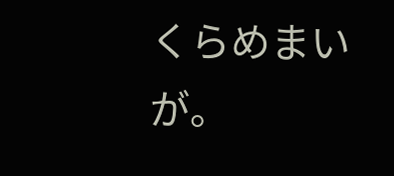くらめまいが。